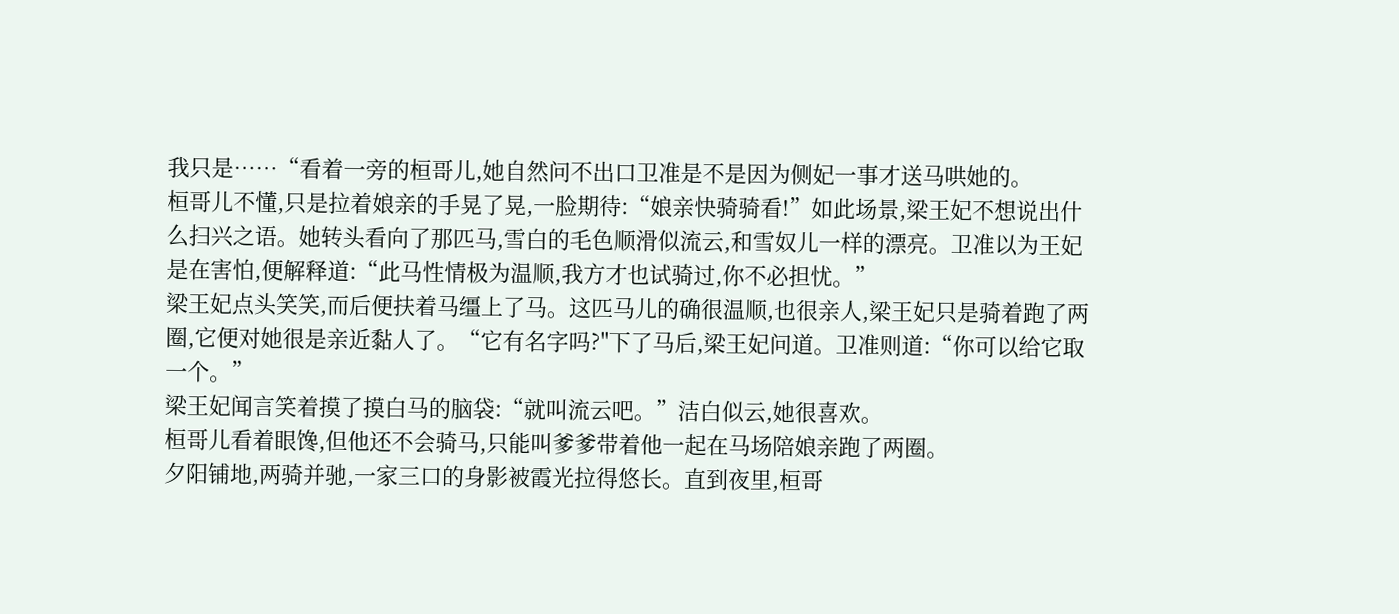我只是……“看着一旁的桓哥儿,她自然问不出口卫准是不是因为侧妃一事才送马哄她的。
桓哥儿不懂,只是拉着娘亲的手晃了晃,一脸期待:“娘亲快骑骑看!”如此场景,梁王妃不想说出什么扫兴之语。她转头看向了那匹马,雪白的毛色顺滑似流云,和雪奴儿一样的漂亮。卫准以为王妃是在害怕,便解释道:“此马性情极为温顺,我方才也试骑过,你不必担忧。”
梁王妃点头笑笑,而后便扶着马缰上了马。这匹马儿的确很温顺,也很亲人,梁王妃只是骑着跑了两圈,它便对她很是亲近黏人了。“它有名字吗?"下了马后,梁王妃问道。卫准则道:“你可以给它取一个。”
梁王妃闻言笑着摸了摸白马的脑袋:“就叫流云吧。”洁白似云,她很喜欢。
桓哥儿看着眼馋,但他还不会骑马,只能叫爹爹带着他一起在马场陪娘亲跑了两圈。
夕阳铺地,两骑并驰,一家三口的身影被霞光拉得悠长。直到夜里,桓哥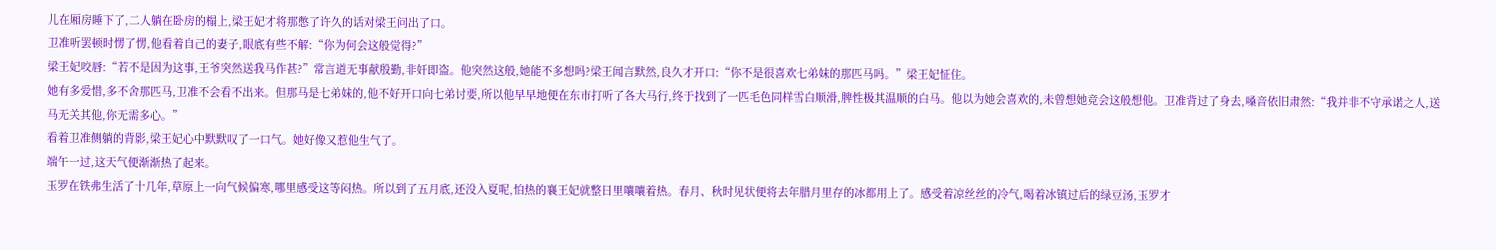儿在厢房睡下了,二人躺在卧房的榻上,梁王妃才将那憋了许久的话对梁王问出了口。
卫准听罢顿时愣了愣,他看着自己的妻子,眼底有些不解:“你为何会这般觉得?”
梁王妃咬唇:“若不是因为这事,王爷突然送我马作甚?”常言道无事献殷勤,非奸即盗。他突然这般,她能不多想吗?梁王闻言默然,良久才开口:“你不是很喜欢七弟妹的那匹马吗。”梁王妃怔住。
她有多爱惜,多不舍那匹马,卫准不会看不出来。但那马是七弟妹的,他不好开口向七弟讨要,所以他早早地便在东市打听了各大马行,终于找到了一匹毛色同样雪白顺滑,脾性极其温顺的白马。他以为她会喜欢的,未曾想她竞会这般想他。卫准背过了身去,嗓音依旧肃然:“我并非不守承诺之人,送马无关其他,你无需多心。”
看着卫准侧躺的背影,梁王妃心中默默叹了一口气。她好像又惹他生气了。
端午一过,这天气便渐渐热了起来。
玉罗在铁弗生活了十几年,草原上一向气候偏寒,哪里感受这等闷热。所以到了五月底,还没入夏呢,怕热的襄王妃就整日里嚷嚷着热。春月、秋时见状便将去年腊月里存的冰都用上了。感受着凉丝丝的冷气,喝着冰镇过后的绿豆汤,玉罗才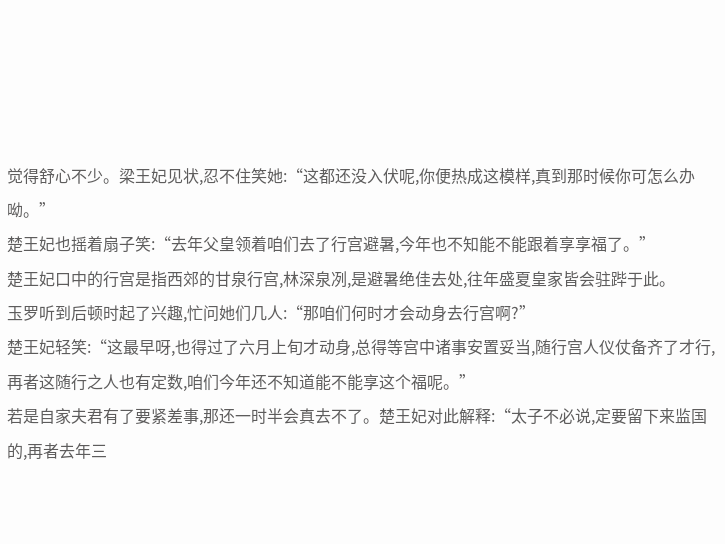觉得舒心不少。梁王妃见状,忍不住笑她:“这都还没入伏呢,你便热成这模样,真到那时候你可怎么办呦。”
楚王妃也摇着扇子笑:“去年父皇领着咱们去了行宫避暑,今年也不知能不能跟着享享福了。”
楚王妃口中的行宫是指西郊的甘泉行宫,林深泉冽,是避暑绝佳去处,往年盛夏皇家皆会驻跸于此。
玉罗听到后顿时起了兴趣,忙问她们几人:“那咱们何时才会动身去行宫啊?”
楚王妃轻笑:“这最早呀,也得过了六月上旬才动身,总得等宫中诸事安置妥当,随行宫人仪仗备齐了才行,再者这随行之人也有定数,咱们今年还不知道能不能享这个福呢。”
若是自家夫君有了要紧差事,那还一时半会真去不了。楚王妃对此解释:“太子不必说,定要留下来监国的,再者去年三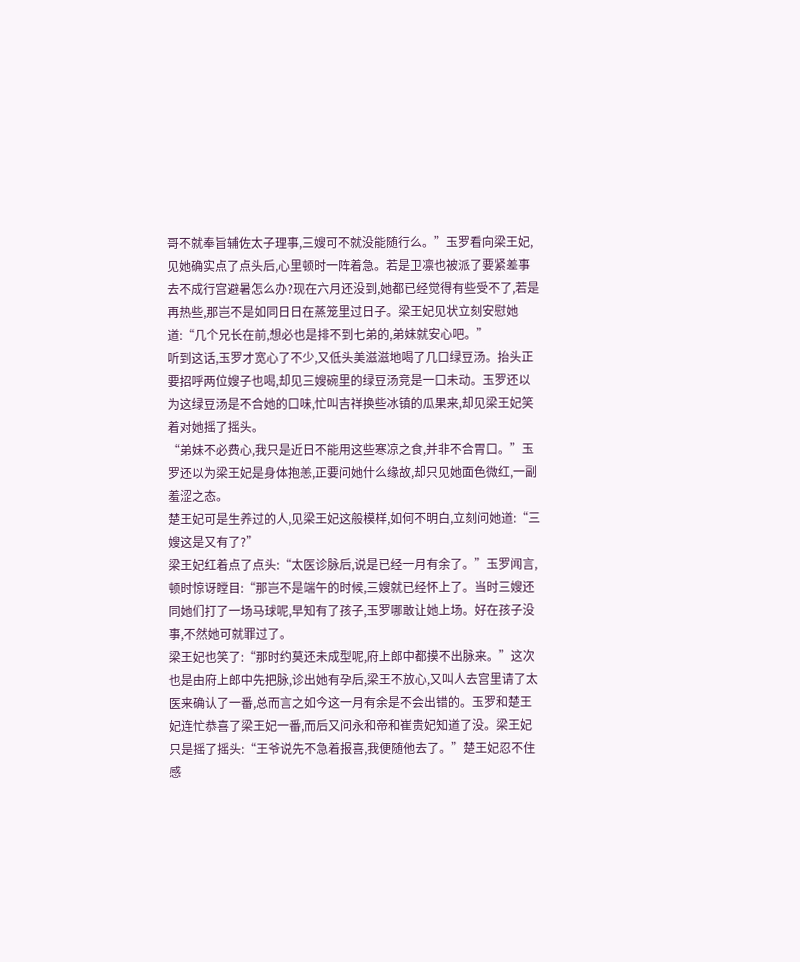哥不就奉旨辅佐太子理事,三嫂可不就没能随行么。”玉罗看向梁王妃,见她确实点了点头后,心里顿时一阵着急。若是卫凛也被派了要紧差事去不成行宫避暑怎么办?现在六月还没到,她都已经觉得有些受不了,若是再热些,那岂不是如同日日在蒸笼里过日子。梁王妃见状立刻安慰她道:“几个兄长在前,想必也是排不到七弟的,弟妹就安心吧。”
听到这话,玉罗才宽心了不少,又低头美滋滋地喝了几口绿豆汤。抬头正要招呼两位嫂子也喝,却见三嫂碗里的绿豆汤竞是一口未动。玉罗还以为这绿豆汤是不合她的口味,忙叫吉祥换些冰镇的瓜果来,却见梁王妃笑着对她摇了摇头。
“弟妹不必费心,我只是近日不能用这些寒凉之食,并非不合胃口。”玉罗还以为梁王妃是身体抱恙,正要问她什么缘故,却只见她面色微红,一副羞涩之态。
楚王妃可是生养过的人,见梁王妃这般模样,如何不明白,立刻问她道:“三嫂这是又有了?”
梁王妃红着点了点头:“太医诊脉后,说是已经一月有余了。”玉罗闻言,顿时惊讶瞠目:“那岂不是端午的时候,三嫂就已经怀上了。当时三嫂还同她们打了一场马球呢,早知有了孩子,玉罗哪敢让她上场。好在孩子没事,不然她可就罪过了。
梁王妃也笑了:“那时约莫还未成型呢,府上郎中都摸不出脉来。”这次也是由府上郎中先把脉,诊出她有孕后,梁王不放心,又叫人去宫里请了太医来确认了一番,总而言之如今这一月有余是不会出错的。玉罗和楚王妃连忙恭喜了梁王妃一番,而后又问永和帝和崔贵妃知道了没。梁王妃只是摇了摇头:“王爷说先不急着报喜,我便随他去了。”楚王妃忍不住感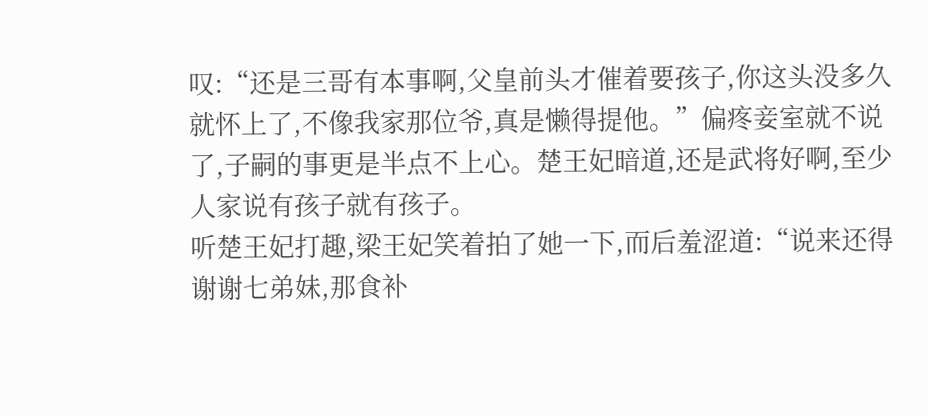叹:“还是三哥有本事啊,父皇前头才催着要孩子,你这头没多久就怀上了,不像我家那位爷,真是懒得提他。”偏疼妾室就不说了,子嗣的事更是半点不上心。楚王妃暗道,还是武将好啊,至少人家说有孩子就有孩子。
听楚王妃打趣,梁王妃笑着拍了她一下,而后羞涩道:“说来还得谢谢七弟妹,那食补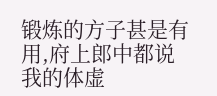锻炼的方子甚是有用,府上郎中都说我的体虚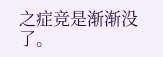之症竞是渐渐没了。